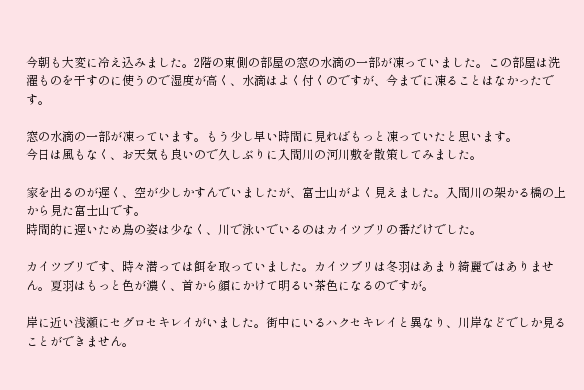今朝も大変に冷え込みました。2階の東側の部屋の窓の水滴の一部が凍っていました。この部屋は洗濯ものを干すのに使うので湿度が高く、水滴はよく付くのですが、今までに凍ることはなかったです。

窓の水滴の一部が凍っています。もう少し早い時間に見ればもっと凍っていたと思います。
今日は風もなく、お天気も良いので久しぶりに入間川の河川敷を散策してみました。

家を出るのが遅く、空が少しかすんでいましたが、富士山がよく見えました。入間川の架かる橋の上から見た富士山です。
時間的に遅いため鳥の姿は少なく、川で泳いでいるのはカイツブリの番だけでした。

カイツブリです、時々潜っては餌を取っていました。カイツブリは冬羽はあまり綺麗ではありません。夏羽はもっと色が濃く、首から顔にかけて明るい茶色になるのですが。

岸に近い浅瀬にセグロセキレイがいました。街中にいるハクセキレイと異なり、川岸などでしか見ることができません。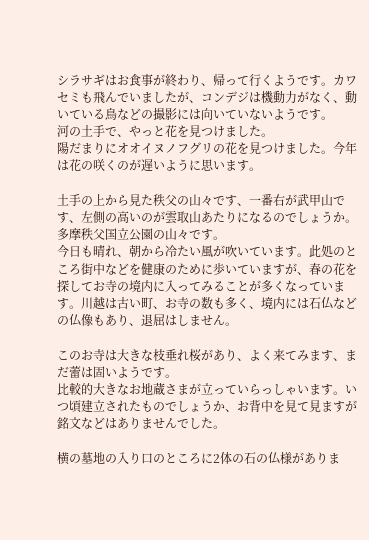シラサギはお食事が終わり、帰って行くようです。カワセミも飛んでいましたが、コンデジは機動力がなく、動いている鳥などの撮影には向いていないようです。
河の土手で、やっと花を見つけました。
陽だまりにオオイヌノフグリの花を見つけました。今年は花の咲くのが遅いように思います。

土手の上から見た秩父の山々です、一番右が武甲山です、左側の高いのが雲取山あたりになるのでしょうか。多摩秩父国立公園の山々です。
今日も晴れ、朝から冷たい風が吹いています。此処のところ街中などを健康のために歩いていますが、春の花を探してお寺の境内に入ってみることが多くなっています。川越は古い町、お寺の数も多く、境内には石仏などの仏像もあり、退屈はしません。

このお寺は大きな枝垂れ桜があり、よく来てみます、まだ蕾は固いようです。
比較的大きなお地蔵さまが立っていらっしゃいます。いつ頃建立されたものでしょうか、お背中を見て見ますが銘文などはありませんでした。

横の墓地の入り口のところに2体の石の仏様がありま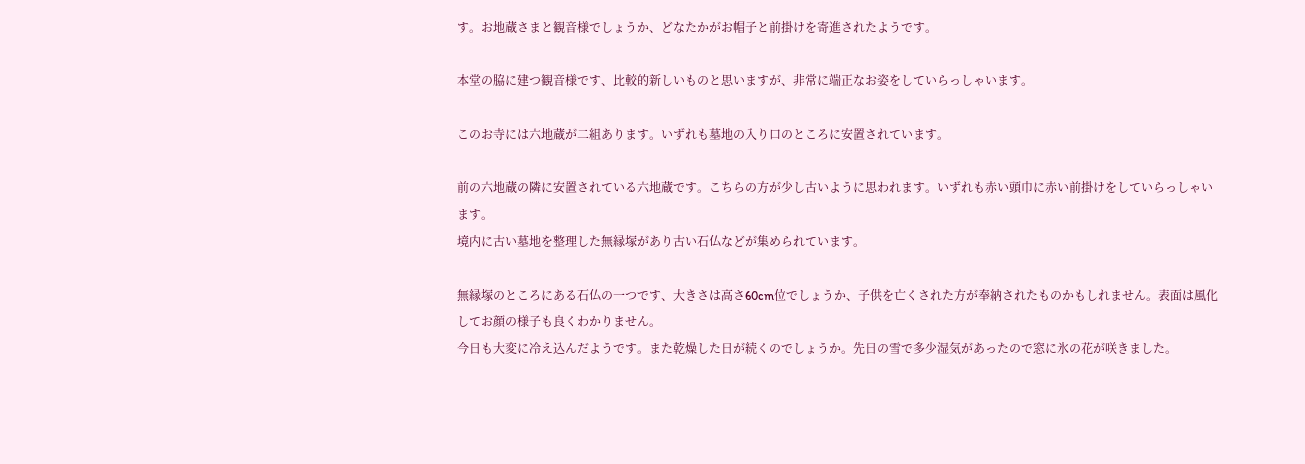す。お地蔵さまと観音様でしょうか、どなたかがお帽子と前掛けを寄進されたようです。

本堂の脇に建つ観音様です、比較的新しいものと思いますが、非常に端正なお姿をしていらっしゃいます。

このお寺には六地蔵が二組あります。いずれも墓地の入り口のところに安置されています。

前の六地蔵の隣に安置されている六地蔵です。こちらの方が少し古いように思われます。いずれも赤い頭巾に赤い前掛けをしていらっしゃいます。
境内に古い墓地を整理した無縁塚があり古い石仏などが集められています。

無縁塚のところにある石仏の一つです、大きさは高さ60cm位でしょうか、子供を亡くされた方が奉納されたものかもしれません。表面は風化してお顔の様子も良くわかりません。
今日も大変に冷え込んだようです。また乾燥した日が続くのでしょうか。先日の雪で多少湿気があったので窓に氷の花が咲きました。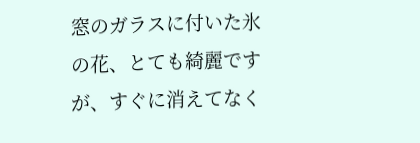窓のガラスに付いた氷の花、とても綺麗ですが、すぐに消えてなく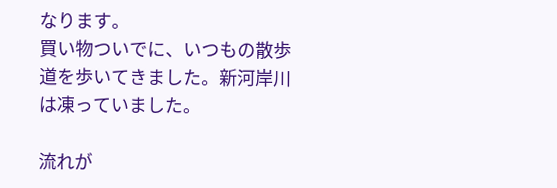なります。
買い物ついでに、いつもの散歩道を歩いてきました。新河岸川は凍っていました。

流れが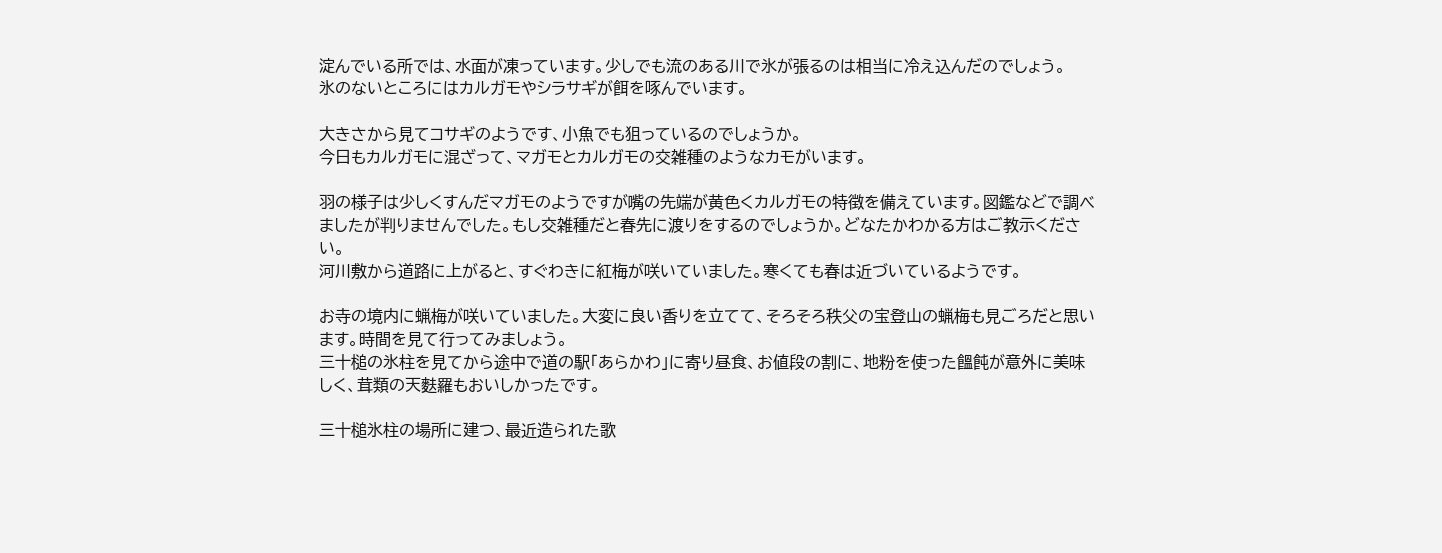淀んでいる所では、水面が凍っています。少しでも流のある川で氷が張るのは相当に冷え込んだのでしょう。
氷のないところにはカルガモやシラサギが餌を啄んでいます。

大きさから見てコサギのようです、小魚でも狙っているのでしょうか。
今日もカルガモに混ざって、マガモとカルガモの交雑種のようなカモがいます。

羽の様子は少しくすんだマガモのようですが嘴の先端が黄色くカルガモの特徴を備えています。図鑑などで調べましたが判りませんでした。もし交雑種だと春先に渡りをするのでしょうか。どなたかわかる方はご教示ください。
河川敷から道路に上がると、すぐわきに紅梅が咲いていました。寒くても春は近づいているようです。

お寺の境内に蝋梅が咲いていました。大変に良い香りを立てて、そろそろ秩父の宝登山の蝋梅も見ごろだと思います。時間を見て行ってみましょう。
三十槌の氷柱を見てから途中で道の駅「あらかわ」に寄り昼食、お値段の割に、地粉を使った饂飩が意外に美味しく、茸類の天麩羅もおいしかったです。

三十槌氷柱の場所に建つ、最近造られた歌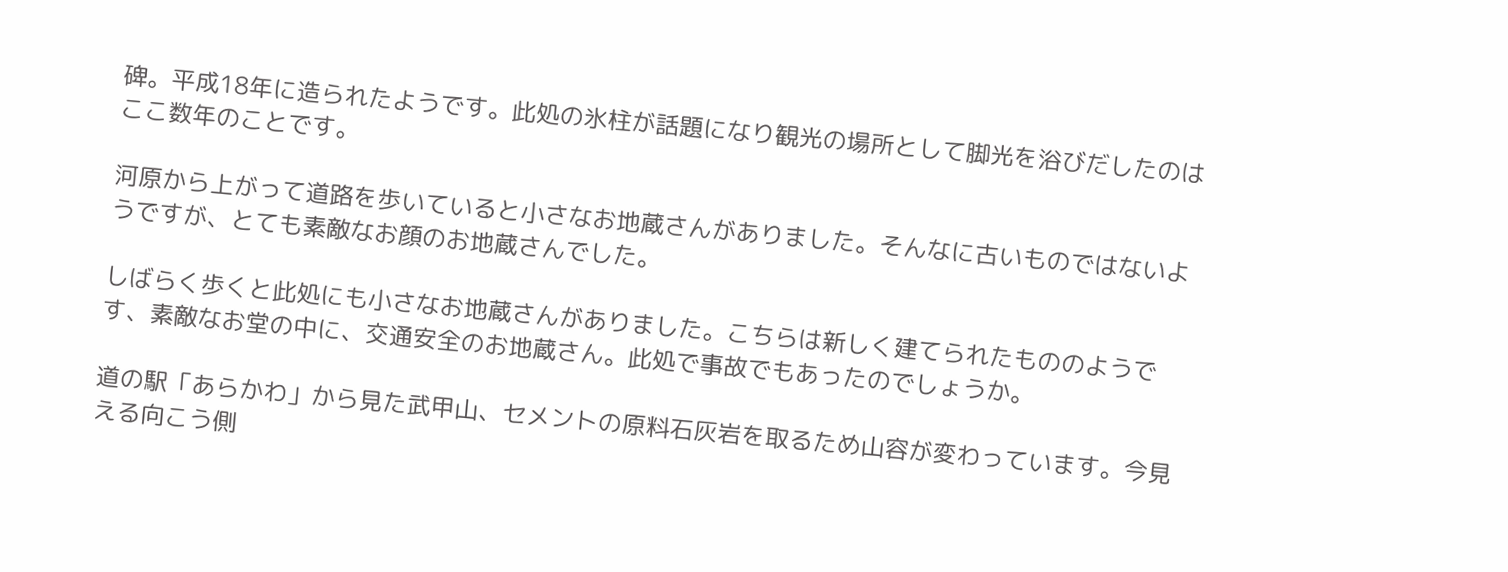碑。平成18年に造られたようです。此処の氷柱が話題になり観光の場所として脚光を浴びだしたのはここ数年のことです。

河原から上がって道路を歩いていると小さなお地蔵さんがありました。そんなに古いものではないようですが、とても素敵なお顔のお地蔵さんでした。

しばらく歩くと此処にも小さなお地蔵さんがありました。こちらは新しく建てられたもののようです、素敵なお堂の中に、交通安全のお地蔵さん。此処で事故でもあったのでしょうか。

道の駅「あらかわ」から見た武甲山、セメントの原料石灰岩を取るため山容が変わっています。今見える向こう側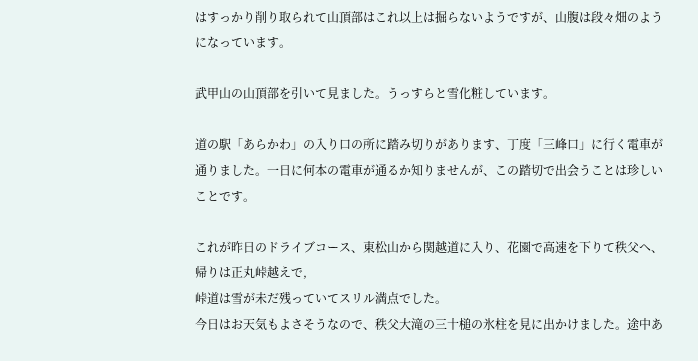はすっかり削り取られて山頂部はこれ以上は掘らないようですが、山腹は段々畑のようになっています。

武甲山の山頂部を引いて見ました。うっすらと雪化粧しています。

道の駅「あらかわ」の入り口の所に踏み切りがあります、丁度「三峰口」に行く電車が通りました。一日に何本の電車が通るか知りませんが、この踏切で出会うことは珍しいことです。

これが昨日のドライブコース、東松山から関越道に入り、花園で高速を下りて秩父へ、帰りは正丸峠越えで,
峠道は雪が未だ残っていてスリル満点でした。
今日はお天気もよさそうなので、秩父大滝の三十槌の氷柱を見に出かけました。途中あ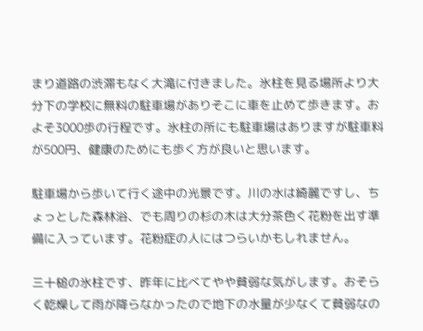まり道路の渋滞もなく大滝に付きました。氷柱を見る場所より大分下の学校に無料の駐車場がありそこに車を止めて歩きます。およそ3000歩の行程です。氷柱の所にも駐車場はありますが駐車料が500円、健康のためにも歩く方が良いと思います。

駐車場から歩いて行く途中の光景です。川の水は綺麗ですし、ちょっとした森林浴、でも周りの杉の木は大分茶色く花粉を出す準備に入っています。花粉症の人にはつらいかもしれません。

三十槌の氷柱です、昨年に比べてやや貧弱な気がします。おそらく乾燥して雨が降らなかったので地下の水量が少なくて貧弱なの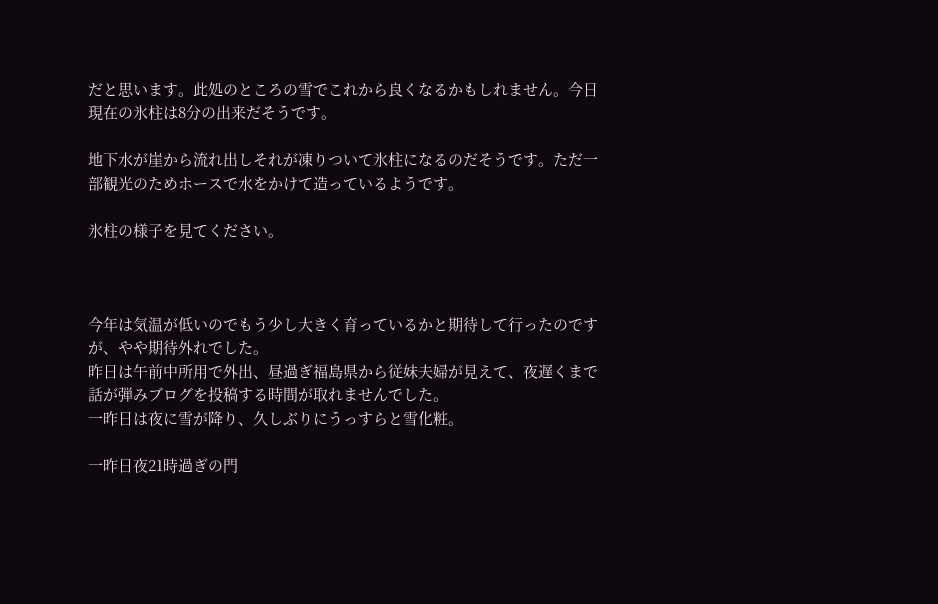だと思います。此処のところの雪でこれから良くなるかもしれません。今日現在の氷柱は8分の出来だそうです。

地下水が崖から流れ出しそれが凍りついて氷柱になるのだそうです。ただ一部観光のためホースで水をかけて造っているようです。

氷柱の様子を見てください。



今年は気温が低いのでもう少し大きく育っているかと期待して行ったのですが、やや期待外れでした。
昨日は午前中所用で外出、昼過ぎ福島県から従妹夫婦が見えて、夜遅くまで話が弾みブログを投稿する時間が取れませんでした。
一昨日は夜に雪が降り、久しぶりにうっすらと雪化粧。

一昨日夜21時過ぎの門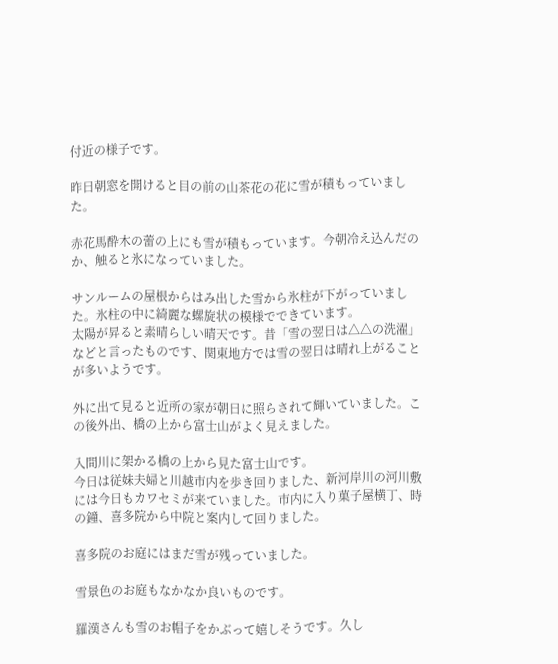付近の様子です。

昨日朝窓を開けると目の前の山茶花の花に雪が積もっていました。

赤花馬酔木の蕾の上にも雪が積もっています。今朝冷え込んだのか、触ると氷になっていました。

サンルームの屋根からはみ出した雪から氷柱が下がっていました。氷柱の中に綺麗な螺旋状の模様でできています。
太陽が昇ると素晴らしい晴天です。昔「雪の翌日は△△の洗濯」などと言ったものです、関東地方では雪の翌日は晴れ上がることが多いようです。

外に出て見ると近所の家が朝日に照らされて輝いていました。この後外出、橋の上から富士山がよく見えました。

入間川に架かる橋の上から見た富士山です。
今日は従妹夫婦と川越市内を歩き回りました、新河岸川の河川敷には今日もカワセミが来ていました。市内に入り菓子屋横丁、時の鐘、喜多院から中院と案内して回りました。

喜多院のお庭にはまだ雪が残っていました。

雪景色のお庭もなかなか良いものです。

羅漢さんも雪のお帽子をかぶって嬉しそうです。久し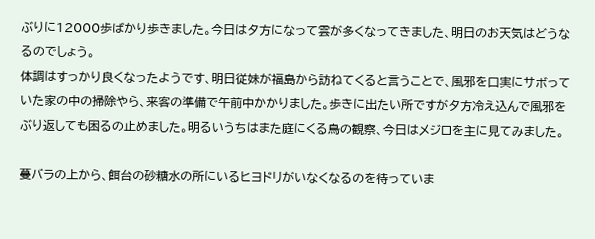ぶりに12000歩ばかり歩きました。今日は夕方になって雲が多くなってきました、明日のお天気はどうなるのでしょう。
体調はすっかり良くなったようです、明日従妹が福島から訪ねてくると言うことで、風邪を口実にサボっていた家の中の掃除やら、来客の準備で午前中かかりました。歩きに出たい所ですが夕方冷え込んで風邪をぶり返しても困るの止めました。明るいうちはまた庭にくる鳥の観察、今日はメジロを主に見てみました。

蔓バラの上から、餌台の砂糖水の所にいるヒヨドリがいなくなるのを待っていま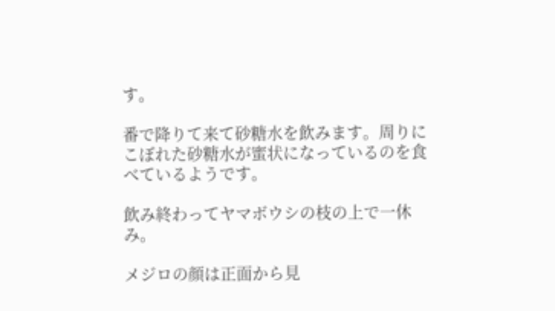す。

番で降りて来て砂糖水を飲みます。周りにこぼれた砂糖水が蜜状になっているのを食べているようです。

飲み終わってヤマボウシの枝の上で一休み。

メジロの顔は正面から見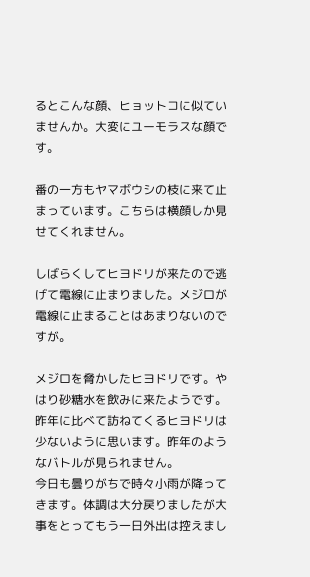るとこんな顔、ヒョットコに似ていませんか。大変にユーモラスな顔です。

番の一方もヤマボウシの枝に来て止まっています。こちらは横顔しか見せてくれません。

しばらくしてヒヨドリが来たので逃げて電線に止まりました。メジロが電線に止まることはあまりないのですが。

メジロを脅かしたヒヨドリです。やはり砂糖水を飲みに来たようです。昨年に比べて訪ねてくるヒヨドリは少ないように思います。昨年のようなバトルが見られません。
今日も曇りがちで時々小雨が降ってきます。体調は大分戻りましたが大事をとってもう一日外出は控えまし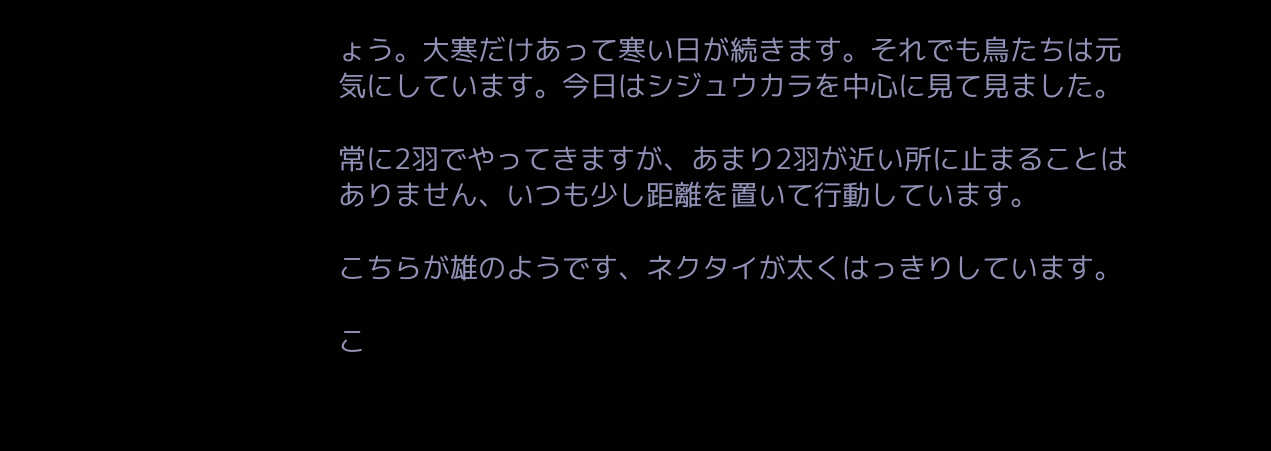ょう。大寒だけあって寒い日が続きます。それでも鳥たちは元気にしています。今日はシジュウカラを中心に見て見ました。

常に2羽でやってきますが、あまり2羽が近い所に止まることはありません、いつも少し距離を置いて行動しています。

こちらが雄のようです、ネクタイが太くはっきりしています。

こ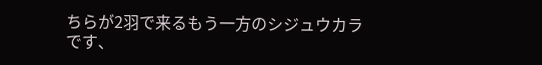ちらが2羽で来るもう一方のシジュウカラです、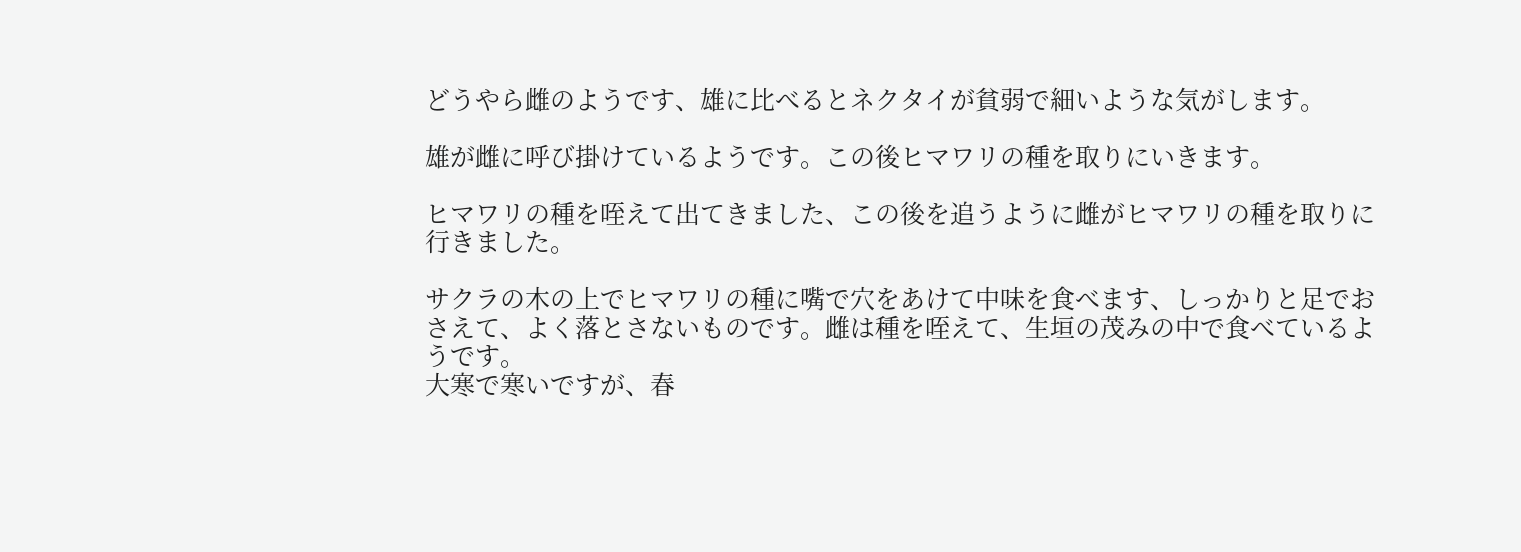どうやら雌のようです、雄に比べるとネクタイが貧弱で細いような気がします。

雄が雌に呼び掛けているようです。この後ヒマワリの種を取りにいきます。

ヒマワリの種を咥えて出てきました、この後を追うように雌がヒマワリの種を取りに行きました。

サクラの木の上でヒマワリの種に嘴で穴をあけて中味を食べます、しっかりと足でおさえて、よく落とさないものです。雌は種を咥えて、生垣の茂みの中で食べているようです。
大寒で寒いですが、春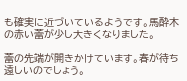も確実に近づいているようです。馬酔木の赤い蕾が少し大きくなりました。

蕾の先端が開きかけています。春が待ち遠しいのでしょう。